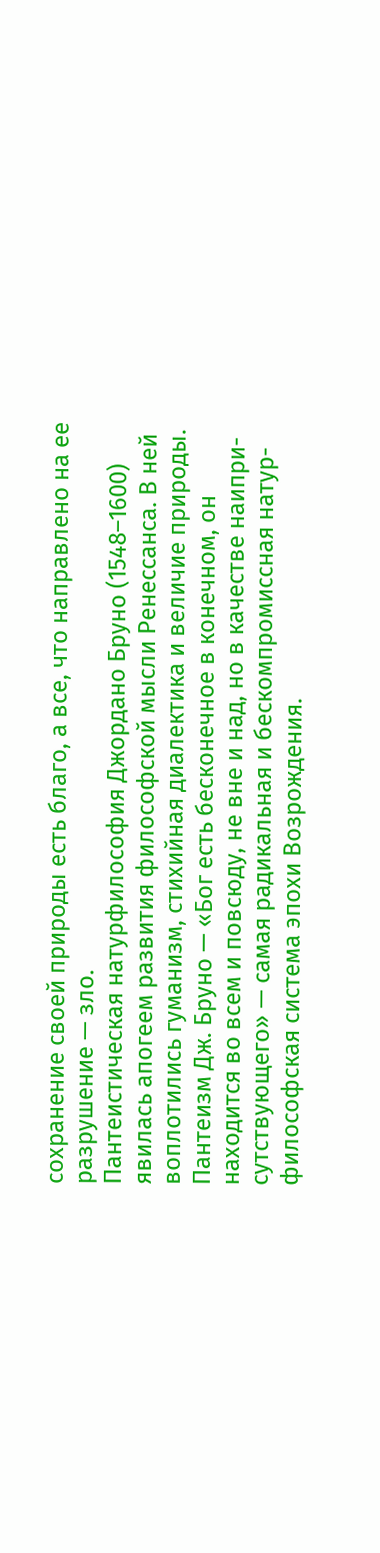сохранение своей природы есть благо, а все, что направлено на ее
разрушение — зло.
Пантеистическая натурфилософия Джордано Бруно (1548–1600)
явилась апогеем развития философской мысли Ренессанса. В ней
воплотились гуманизм, стихийная диалектика и величие природы.
Пантеизм Дж. Бруно — «Бог есть бесконечное в конечном, он
находится во всем и повсюду, не вне и над, но в качестве наипри-
сутствующего» — самая радикальная и бескомпромиссная натур-
философская система эпохи Возрождения.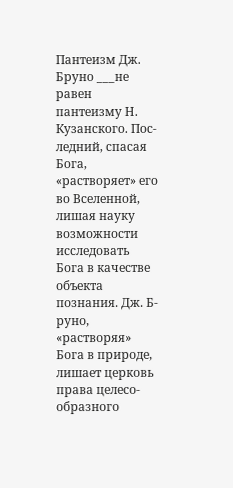Пантеизм Дж. Бруно ___не равен пантеизму Н. Кузанского. Пос-
ледний, спасая Бога, «растворяет» его во Вселенной, лишая науку
возможности исследовать Бога в качестве объекта познания. Дж. Б-
руно, «растворяя» Бога в природе, лишает церковь права целесо-
образного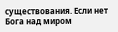существования. Если нет Бога над миром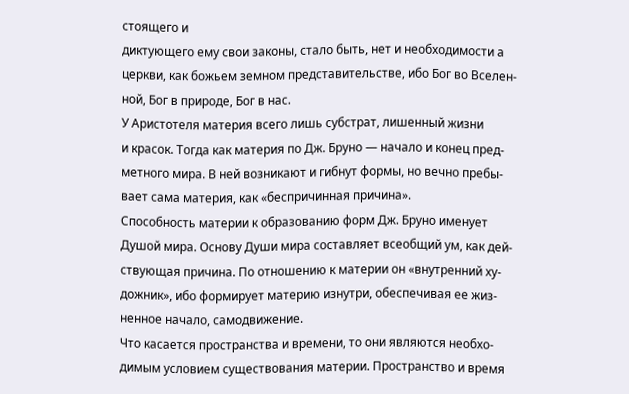стоящего и
диктующего ему свои законы, стало быть, нет и необходимости а
церкви, как божьем земном представительстве, ибо Бог во Вселен-
ной, Бог в природе, Бог в нас.
У Аристотеля материя всего лишь субстрат, лишенный жизни
и красок. Тогда как материя по Дж. Бруно — начало и конец пред-
метного мира. В ней возникают и гибнут формы, но вечно пребы-
вает сама материя, как «беспричинная причина».
Способность материи к образованию форм Дж. Бруно именует
Душой мира. Основу Души мира составляет всеобщий ум, как дей-
ствующая причина. По отношению к материи он «внутренний ху-
дожник», ибо формирует материю изнутри, обеспечивая ее жиз-
ненное начало, самодвижение.
Что касается пространства и времени, то они являются необхо-
димым условием существования материи. Пространство и время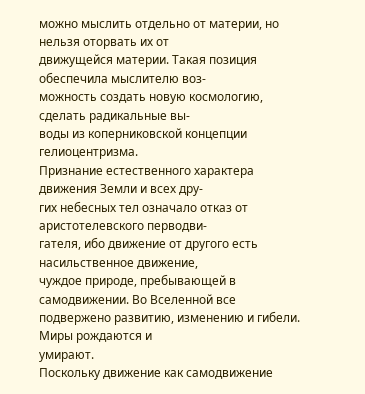можно мыслить отдельно от материи, но нельзя оторвать их от
движущейся материи. Такая позиция обеспечила мыслителю воз-
можность создать новую космологию, сделать радикальные вы-
воды из коперниковской концепции гелиоцентризма.
Признание естественного характера движения Земли и всех дру-
гих небесных тел означало отказ от аристотелевского перводви-
гателя, ибо движение от другого есть насильственное движение,
чуждое природе, пребывающей в самодвижении. Во Вселенной все
подвержено развитию, изменению и гибели. Миры рождаются и
умирают.
Поскольку движение как самодвижение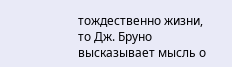тождественно жизни,
то Дж. Бруно высказывает мысль о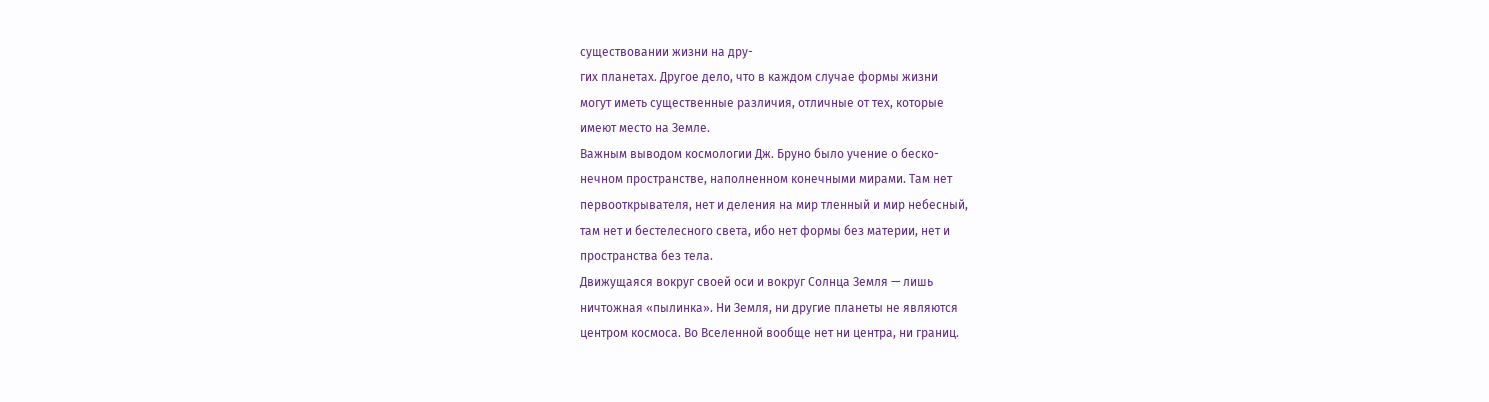существовании жизни на дру-
гих планетах. Другое дело, что в каждом случае формы жизни
могут иметь существенные различия, отличные от тех, которые
имеют место на Земле.
Важным выводом космологии Дж. Бруно было учение о беско-
нечном пространстве, наполненном конечными мирами. Там нет
первооткрывателя, нет и деления на мир тленный и мир небесный,
там нет и бестелесного света, ибо нет формы без материи, нет и
пространства без тела.
Движущаяся вокруг своей оси и вокруг Солнца Земля — лишь
ничтожная «пылинка». Ни Земля, ни другие планеты не являются
центром космоса. Во Вселенной вообще нет ни центра, ни границ.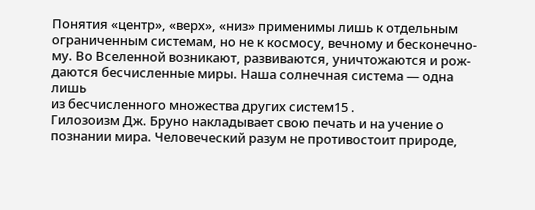Понятия «центр», «верх», «низ» применимы лишь к отдельным
ограниченным системам, но не к космосу, вечному и бесконечно-
му. Во Вселенной возникают, развиваются, уничтожаются и рож-
даются бесчисленные миры. Наша солнечная система — одна лишь
из бесчисленного множества других систем15 .
Гилозоизм Дж. Бруно накладывает свою печать и на учение о
познании мира. Человеческий разум не противостоит природе,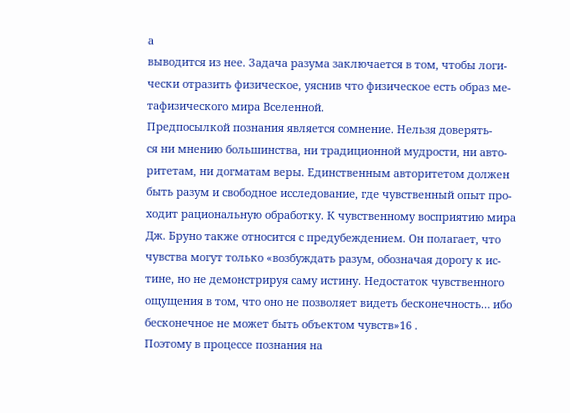а
выводится из нее. Задача разума заключается в том, чтобы логи-
чески отразить физическое, уяснив что физическое есть образ ме-
тафизического мира Вселенной.
Предпосылкой познания является сомнение. Нельзя доверять-
ся ни мнению большинства, ни традиционной мудрости, ни авто-
ритетам, ни догматам веры. Единственным авторитетом должен
быть разум и свободное исследование, где чувственный опыт про-
ходит рациональную обработку. К чувственному восприятию мира
Дж. Бруно также относится с предубеждением. Он полагает, что
чувства могут только «возбуждать разум, обозначая дорогу к ис-
тине, но не демонстрируя саму истину. Недостаток чувственного
ощущения в том, что оно не позволяет видеть бесконечность… ибо
бесконечное не может быть объектом чувств»16 .
Поэтому в процессе познания на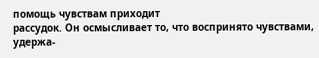помощь чувствам приходит
рассудок. Он осмысливает то, что воспринято чувствами, удержа-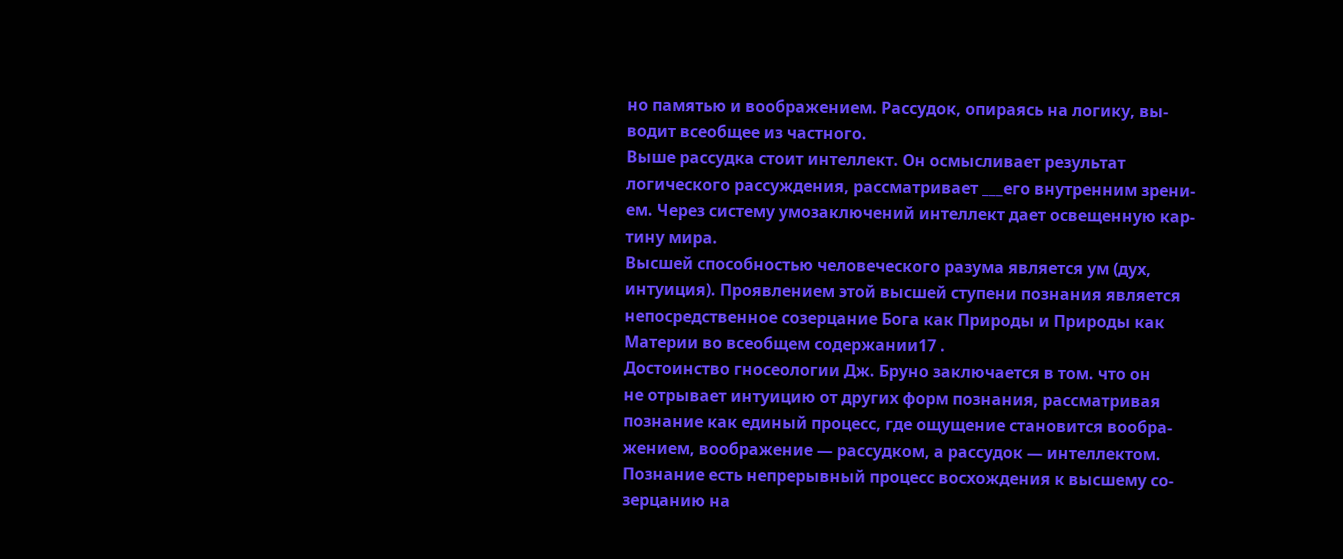но памятью и воображением. Рассудок, опираясь на логику, вы-
водит всеобщее из частного.
Выше рассудка стоит интеллект. Он осмысливает результат
логического рассуждения, рассматривает ___его внутренним зрени-
ем. Через систему умозаключений интеллект дает освещенную кар-
тину мира.
Высшей способностью человеческого разума является ум (дух,
интуиция). Проявлением этой высшей ступени познания является
непосредственное созерцание Бога как Природы и Природы как
Материи во всеобщем содержании17 .
Достоинство гносеологии Дж. Бруно заключается в том. что он
не отрывает интуицию от других форм познания, рассматривая
познание как единый процесс, где ощущение становится вообра-
жением, воображение — рассудком, а рассудок — интеллектом.
Познание есть непрерывный процесс восхождения к высшему со-
зерцанию на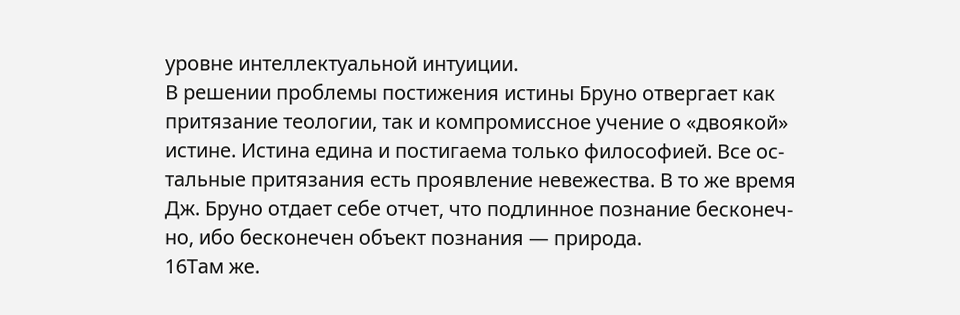уровне интеллектуальной интуиции.
В решении проблемы постижения истины Бруно отвергает как
притязание теологии, так и компромиссное учение о «двоякой»
истине. Истина едина и постигаема только философией. Все ос-
тальные притязания есть проявление невежества. В то же время
Дж. Бруно отдает себе отчет, что подлинное познание бесконеч-
но, ибо бесконечен объект познания — природа.
16Там же.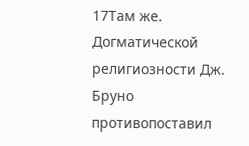17Там же.
Догматической религиозности Дж. Бруно противопоставил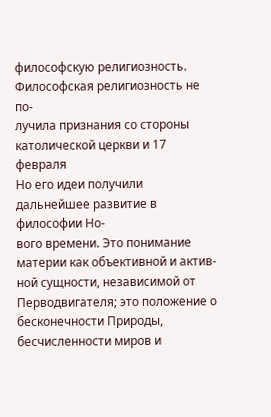философскую религиозность. Философская религиозность не по-
лучила признания со стороны католической церкви и 17 февраля
Но его идеи получили дальнейшее развитие в философии Но-
вого времени. Это понимание материи как объективной и актив-
ной сущности, независимой от Перводвигателя; это положение о
бесконечности Природы, бесчисленности миров и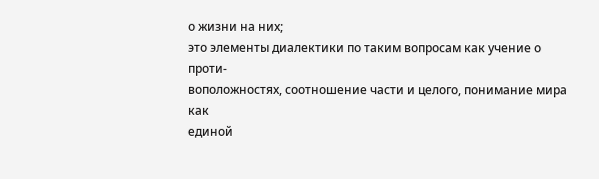о жизни на них;
это элементы диалектики по таким вопросам как учение о проти-
воположностях, соотношение части и целого, понимание мира как
единой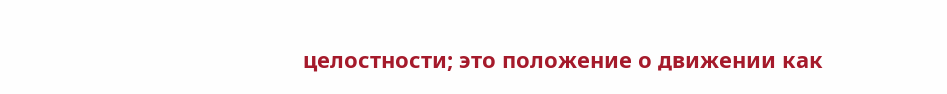целостности; это положение о движении как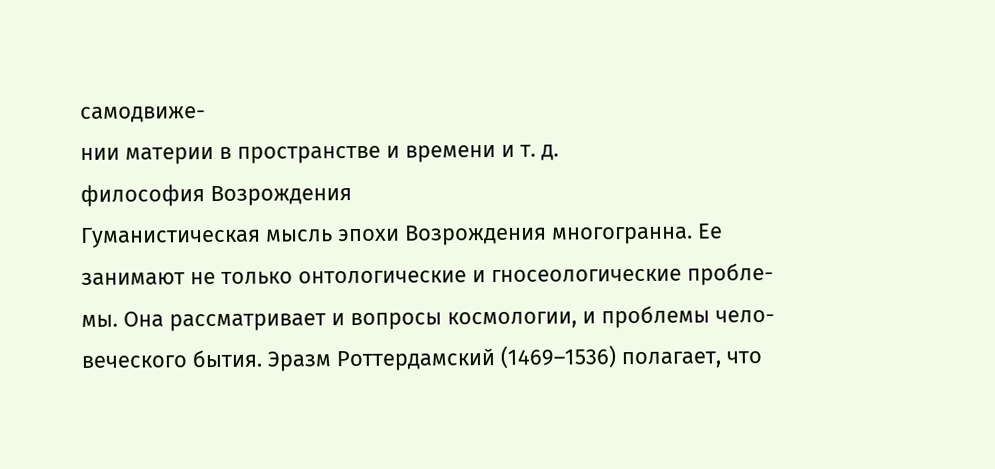самодвиже-
нии материи в пространстве и времени и т. д.
философия Возрождения
Гуманистическая мысль эпохи Возрождения многогранна. Ее
занимают не только онтологические и гносеологические пробле-
мы. Она рассматривает и вопросы космологии, и проблемы чело-
веческого бытия. Эразм Роттердамский (1469–1536) полагает, что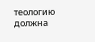теологию должна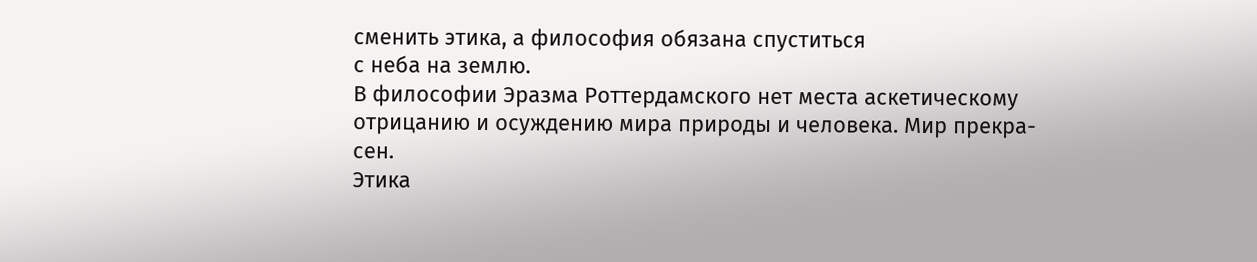сменить этика, а философия обязана спуститься
с неба на землю.
В философии Эразма Роттердамского нет места аскетическому
отрицанию и осуждению мира природы и человека. Мир прекра-
сен.
Этика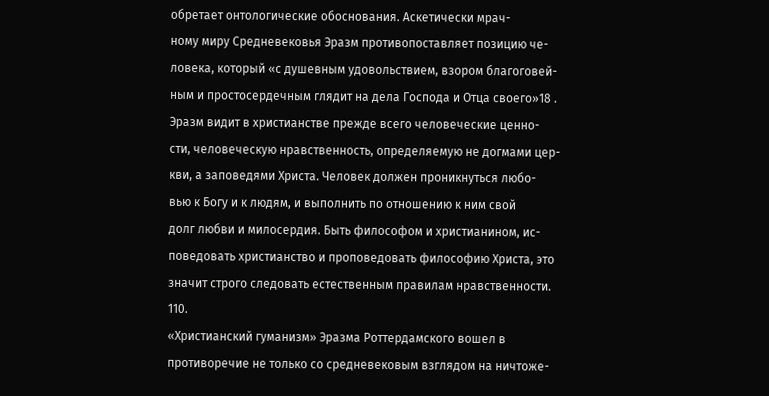обретает онтологические обоснования. Аскетически мрач-
ному миру Средневековья Эразм противопоставляет позицию че-
ловека, который «с душевным удовольствием, взором благоговей-
ным и простосердечным глядит на дела Господа и Отца своего»18 .
Эразм видит в христианстве прежде всего человеческие ценно-
сти, человеческую нравственность, определяемую не догмами цер-
кви, а заповедями Христа. Человек должен проникнуться любо-
вью к Богу и к людям, и выполнить по отношению к ним свой
долг любви и милосердия. Быть философом и христианином, ис-
поведовать христианство и проповедовать философию Христа, это
значит строго следовать естественным правилам нравственности.
110.
«Христианский гуманизм» Эразма Роттердамского вошел в
противоречие не только со средневековым взглядом на ничтоже-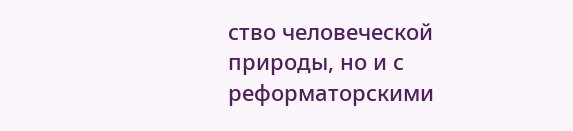ство человеческой природы, но и с реформаторскими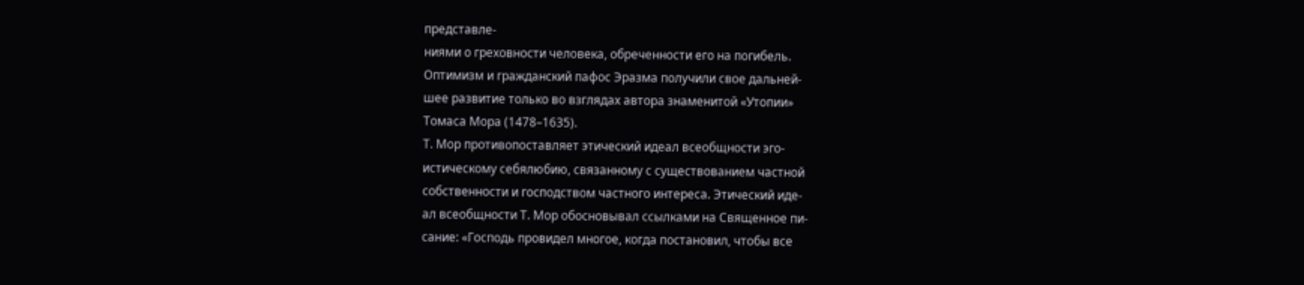представле-
ниями о греховности человека, обреченности его на погибель.
Оптимизм и гражданский пафос Эразма получили свое дальней-
шее развитие только во взглядах автора знаменитой «Утопии»
Томаса Мора (1478–1635).
Т. Мор противопоставляет этический идеал всеобщности эго-
истическому себялюбию, связанному с существованием частной
собственности и господством частного интереса. Этический иде-
ал всеобщности Т. Мор обосновывал ссылками на Священное пи-
сание: «Господь провидел многое, когда постановил, чтобы все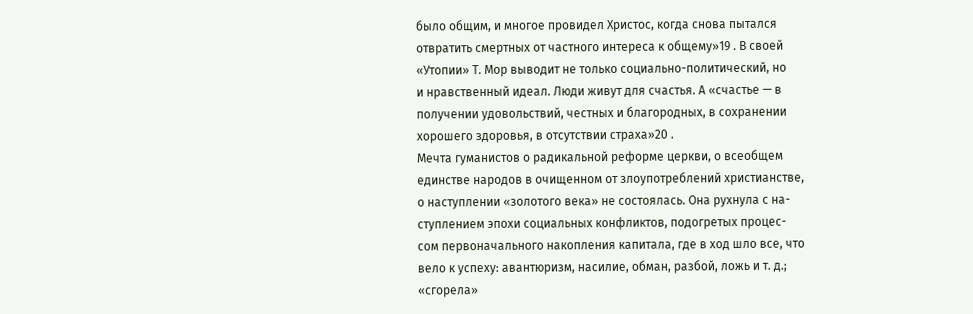было общим, и многое провидел Христос, когда снова пытался
отвратить смертных от частного интереса к общему»19 . В своей
«Утопии» Т. Мор выводит не только социально-политический, но
и нравственный идеал. Люди живут для счастья. А «счастье — в
получении удовольствий, честных и благородных, в сохранении
хорошего здоровья, в отсутствии страха»20 .
Мечта гуманистов о радикальной реформе церкви, о всеобщем
единстве народов в очищенном от злоупотреблений христианстве,
о наступлении «золотого века» не состоялась. Она рухнула с на-
ступлением эпохи социальных конфликтов, подогретых процес-
сом первоначального накопления капитала, где в ход шло все, что
вело к успеху: авантюризм, насилие, обман, разбой, ложь и т. д.;
«сгорела»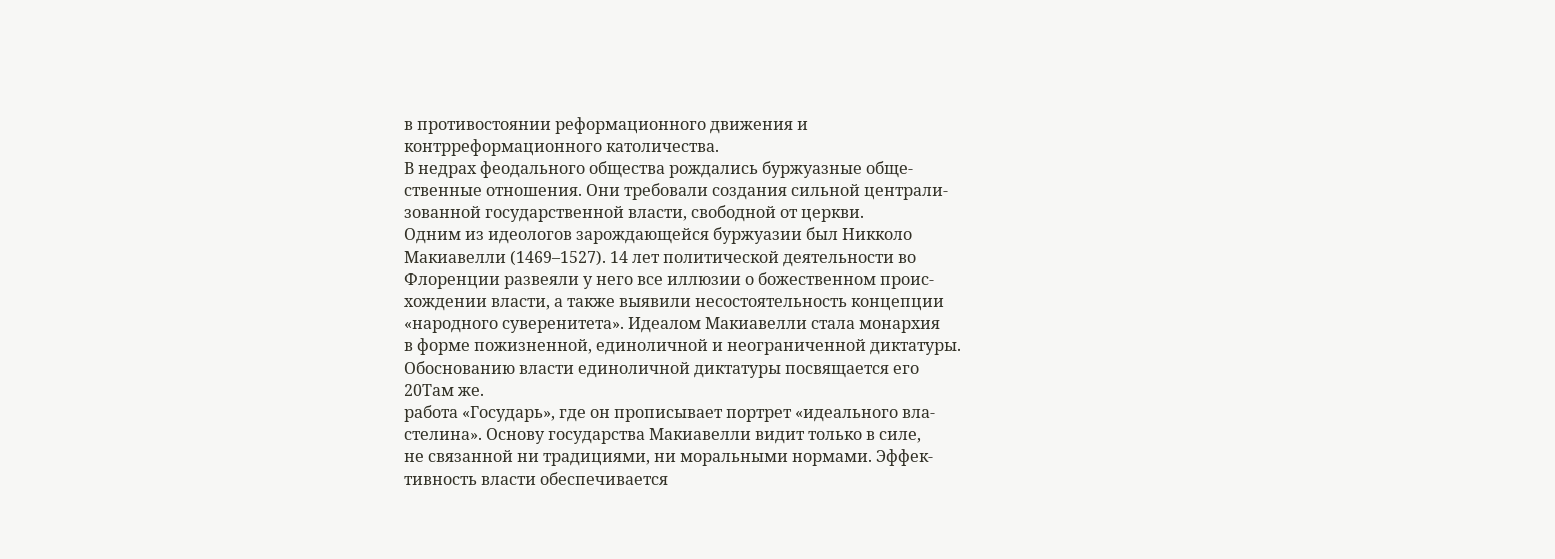в противостоянии реформационного движения и
контрреформационного католичества.
В недрах феодального общества рождались буржуазные обще-
ственные отношения. Они требовали создания сильной централи-
зованной государственной власти, свободной от церкви.
Одним из идеологов зарождающейся буржуазии был Никколо
Макиавелли (1469–1527). 14 лет политической деятельности во
Флоренции развеяли у него все иллюзии о божественном проис-
хождении власти, а также выявили несостоятельность концепции
«народного суверенитета». Идеалом Макиавелли стала монархия
в форме пожизненной, единоличной и неограниченной диктатуры.
Обоснованию власти единоличной диктатуры посвящается его
20Там же.
работа «Государь», где он прописывает портрет «идеального вла-
стелина». Основу государства Макиавелли видит только в силе,
не связанной ни традициями, ни моральными нормами. Эффек-
тивность власти обеспечивается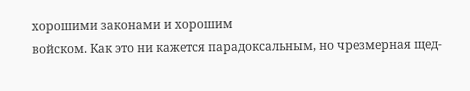хорошими законами и хорошим
войском. Как это ни кажется парадоксальным, но чрезмерная щед-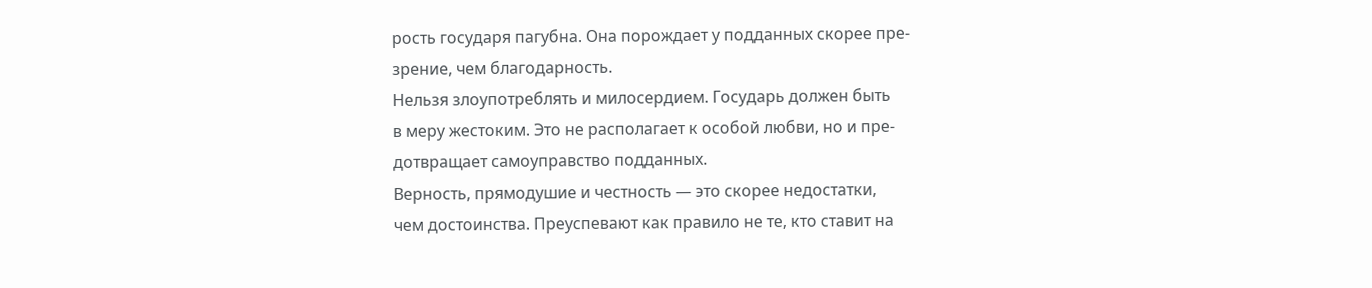рость государя пагубна. Она порождает у подданных скорее пре-
зрение, чем благодарность.
Нельзя злоупотреблять и милосердием. Государь должен быть
в меру жестоким. Это не располагает к особой любви, но и пре-
дотвращает самоуправство подданных.
Верность, прямодушие и честность — это скорее недостатки,
чем достоинства. Преуспевают как правило не те, кто ставит на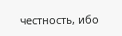честность, ибо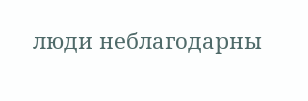люди неблагодарны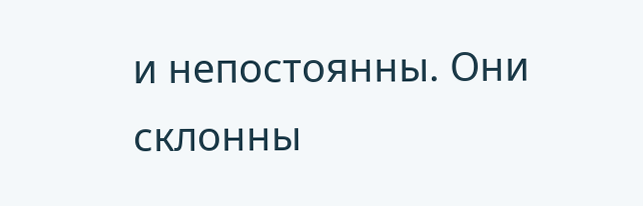и непостоянны. Они склонны